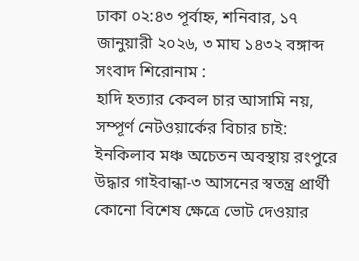ঢাকা ০২:৪৩ পূর্বাহ্ন, শনিবার, ১৭ জানুয়ারী ২০২৬, ৩ মাঘ ১৪৩২ বঙ্গাব্দ
সংবাদ শিরোনাম :
হাদি হত্যার কেবল চার আসামি নয়, সম্পূর্ণ নেটওয়ার্কের বিচার চাই: ইনকিলাব মঞ্চ অচেতন অবস্থায় রংপুরে উদ্ধার গাইবান্ধা-৩ আসনের স্বতন্ত্র প্রার্থী কোনো বিশেষ ক্ষেত্রে ভোট দেওয়ার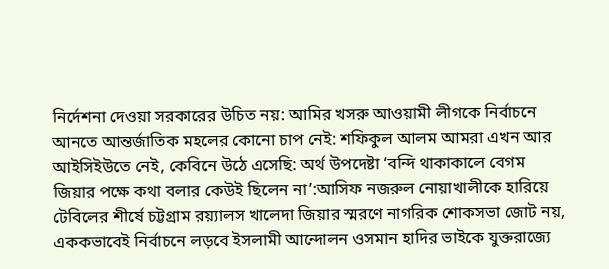নির্দেশনা দেওয়া সরকারের উচিত নয়: আমির খসরু আওয়ামী লীগকে নির্বাচনে আনতে আন্তর্জাতিক মহলের কোনো চাপ নেই: শফিকুল আলম আমরা এখন আর আইসিইউতে নেই, কেবিনে উঠে এসেছি: অর্থ উপদেষ্টা ‘বন্দি থাকাকালে বেগম জিয়ার পক্ষে কথা বলার কেউই ছিলেন না’:আসিফ নজরুল নোয়াখালীকে হারিয়ে টেবিলের শীর্ষে চট্টগ্রাম রয়্যালস খালেদা জিয়ার স্মরণে নাগরিক শোকসভা জোট নয়, এককভাবেই নির্বাচনে লড়বে ইসলামী আন্দোলন ওসমান হাদির ভাইকে যুক্তরাজ্যে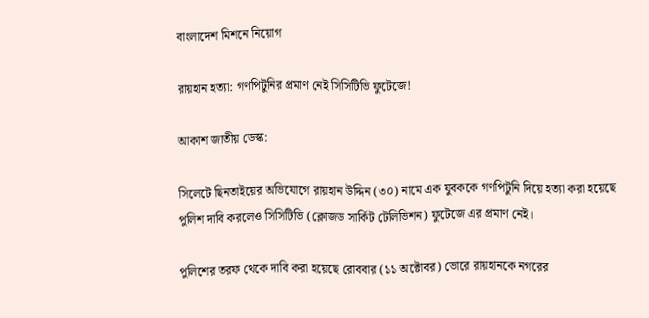বাংলাদেশ মিশনে নিয়োগ

রায়হান হত্যা: গণপিটুনির প্রমাণ নেই সিসিটিভি ফুটেজে!

আকাশ জাতীয় ডেস্ক:

সিলেটে ছিনতাইয়ের অভিযোগে রায়হান উদ্দিন (৩০) নামে এক যুবককে গণপিটুনি দিয়ে হত্যা করা হয়েছে পুলিশ দাবি করলেও সিসিটিভি (ক্লোজড সার্কিট টেলিভিশন) ফুটেজে এর প্রমাণ নেই।

পুলিশের তরফ থেকে দাবি করা হয়েছে রোববার (১১ অক্টোবর) ভোরে রায়হানকে নগরের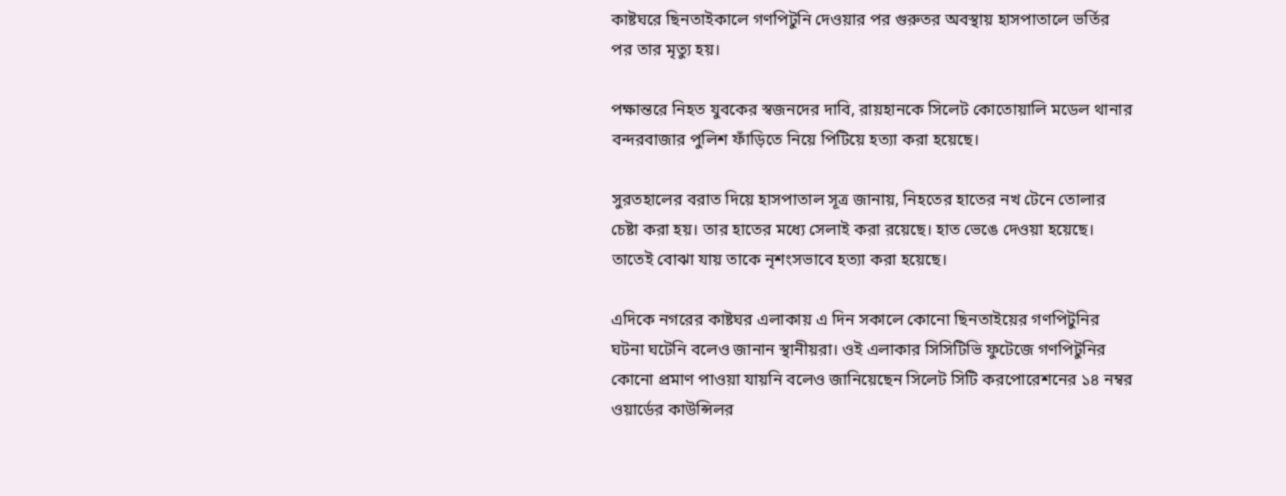কাষ্টঘরে ছিনতাইকালে গণপিটুনি দেওয়ার পর গুরুতর অবস্থায় হাসপাতালে ভর্তির পর তার মৃত্যু হয়।

পক্ষান্তরে নিহত যুবকের স্বজনদের দাবি, রায়হানকে সিলেট কোতোয়ালি মডেল থানার বন্দরবাজার পুলিশ ফাঁড়িতে নিয়ে পিটিয়ে হত্যা করা হয়েছে।

সুরতহালের বরাত দিয়ে হাসপাতাল সূত্র জানায়, নিহতের হাতের নখ টেনে তোলার চেষ্টা করা হয়। তার হাতের মধ্যে সেলাই করা রয়েছে। হাত ভেঙে দেওয়া হয়েছে। তাতেই বোঝা যায় তাকে নৃশংসভাবে হত্যা করা হয়েছে।

এদিকে নগরের কাষ্টঘর এলাকায় এ দিন সকালে কোনো ছিনতাইয়ের গণপিটুনির ঘটনা ঘটেনি বলেও জানান স্থানীয়রা। ওই এলাকার সিসিটিভি ফুটেজে গণপিটুনির কোনো প্রমাণ পাওয়া যায়নি বলেও জানিয়েছেন সিলেট সিটি করপোরেশনের ১৪ নম্বর ওয়ার্ডের কাউন্সিলর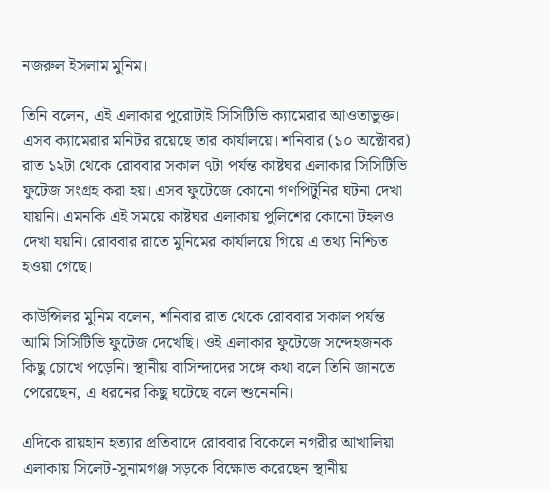নজরুল ইসলাম মুনিম।

তিনি বলেন, এই এলাকার পুরোটাই সিসিটিভি ক্যামেরার আওতাভুক্ত। এসব ক্যামেরার মনিটর রয়েছে তার কার্যালয়ে। শনিবার (১০ অক্টোবর) রাত ১২টা থেকে রোববার সকাল ৭টা পর্যন্ত কাষ্টঘর এলাকার সিসিটিভি ফুটেজ সংগ্রহ করা হয়। এসব ফুটেজে কোনো গণপিটুনির ঘটনা দেখা যায়নি। এমনকি এই সময়ে কাষ্টঘর এলাকায় পুলিশের কোনো টহলও দেখা যয়নি। রোববার রাতে মুনিমের কার্যালয়ে গিয়ে এ তথ্য নিশ্চিত হওয়া গেছে।

কাউন্সিলর মুনিম বলেন, শনিবার রাত থেকে রোববার সকাল পর্যন্ত আমি সিসিটিভি ফুটেজ দেখেছি। ওই এলাকার ফুটেজে সন্দেহজনক কিছু চোখে পড়েনি। স্থানীয় বাসিন্দাদের সঙ্গে কথা বলে তিনি জানতে পেরেছেন, এ ধরনের কিছু ঘটেছে বলে শুনেননি।

এদিকে রায়হান হত্যার প্রতিবাদে রোববার বিকেলে নগরীর আখালিয়া এলাকায় সিলেট-সুনামগঞ্জ সড়কে বিক্ষোভ করেছেন স্থানীয়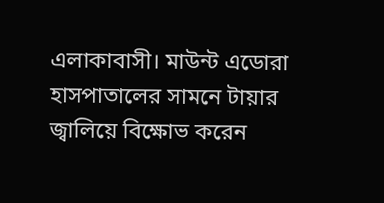এলাকাবাসী। মাউন্ট এডোরা হাসপাতালের সামনে টায়ার জ্বালিয়ে বিক্ষোভ করেন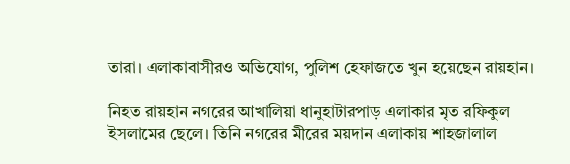তারা। এলাকাবাসীরও অভিযোগ, পুলিশ হেফাজতে খুন হয়েছেন রায়হান।

নিহত রায়হান নগরের আখালিয়া ধানুহাটারপাড় এলাকার মৃত রফিকুল ইসলামের ছেলে। তিনি নগরের মীরের ময়দান এলাকায় শাহজালাল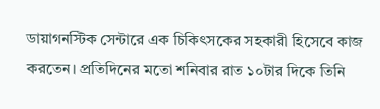ডায়াগনস্টিক সেন্টারে এক চিকিৎসকের সহকারী হিসেবে কাজ করতেন। প্রতিদিনের মতো শনিবার রাত ১০টার দিকে তিনি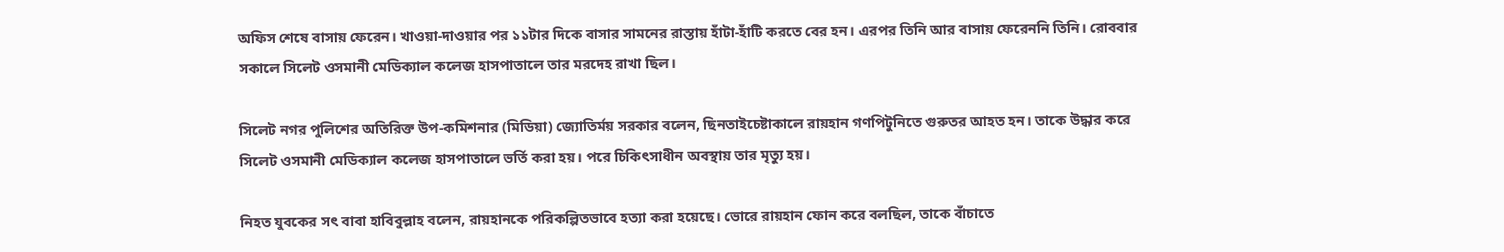অফিস শেষে বাসায় ফেরেন। খাওয়া-দাওয়ার পর ১১টার দিকে বাসার সামনের রাস্তায় হাঁটা-হাঁটি করতে বের হন। এরপর তিনি আর বাসায় ফেরেননি তিনি। রোববার সকালে সিলেট ওসমানী মেডিক্যাল কলেজ হাসপাতালে তার মরদেহ রাখা ছিল।

সিলেট নগর পুলিশের অতিরিক্ত উপ-কমিশনার (মিডিয়া) জ্যোতির্ময় সরকার বলেন, ছিনতাইচেষ্টাকালে রায়হান গণপিটুনিতে গুরুতর আহত হন। তাকে উদ্ধার করে সিলেট ওসমানী মেডিক্যাল কলেজ হাসপাতালে ভর্তি করা হয়। পরে চিকিৎসাধীন অবস্থায় তার মৃত্যু হয়।

নিহত যুবকের সৎ বাবা হাবিবুল্লাহ বলেন, রায়হানকে পরিকল্পিতভাবে হত্যা করা হয়েছে। ভোরে রায়হান ফোন করে বলছিল, তাকে বাঁচাতে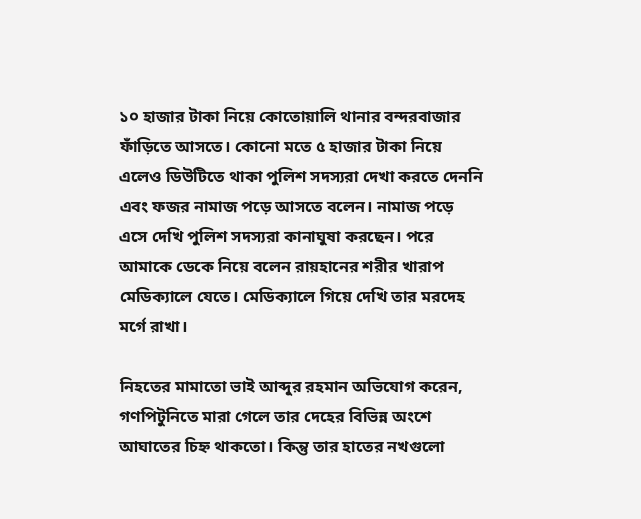১০ হাজার টাকা নিয়ে কোতোয়ালি থানার বন্দরবাজার ফাঁড়িতে আসতে। কোনো মতে ৫ হাজার টাকা নিয়ে এলেও ডিউটিতে থাকা পুলিশ সদস্যরা দেখা করতে দেননি এবং ফজর নামাজ পড়ে আসতে বলেন। নামাজ পড়ে এসে দেখি পুলিশ সদস্যরা কানাঘুষা করছেন। পরে আমাকে ডেকে নিয়ে বলেন রায়হানের শরীর খারাপ মেডিক্যালে যেতে। মেডিক্যালে গিয়ে দেখি তার মরদেহ মর্গে রাখা।

নিহতের মামাতো ভাই আব্দুর রহমান অভিযোগ করেন, গণপিটুনিতে মারা গেলে তার দেহের বিভিন্ন অংশে আঘাতের চিহ্ন থাকতো। কিন্তু তার হাতের নখগুলো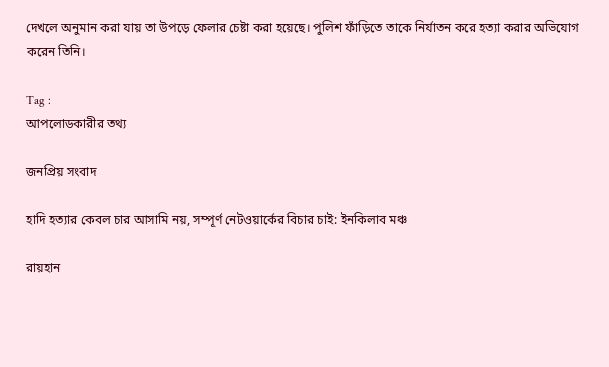দেখলে অনুমান করা যায় তা উপড়ে ফেলার চেষ্টা করা হয়েছে। পুলিশ ফাঁড়িতে তাকে নির্যাতন করে হত্যা করার অভিযোগ করেন তিনি।

Tag :
আপলোডকারীর তথ্য

জনপ্রিয় সংবাদ

হাদি হত্যার কেবল চার আসামি নয়, সম্পূর্ণ নেটওয়ার্কের বিচার চাই: ইনকিলাব মঞ্চ

রায়হান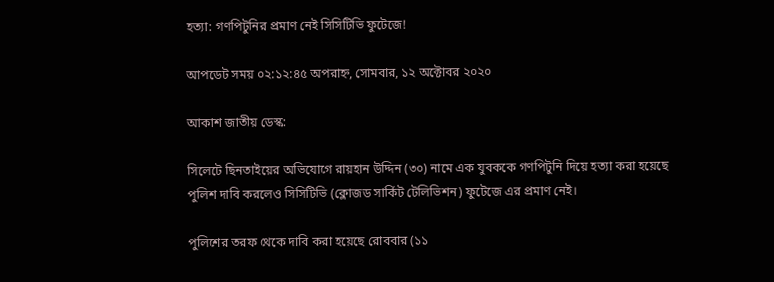হত্যা: গণপিটুনির প্রমাণ নেই সিসিটিভি ফুটেজে!

আপডেট সময় ০২:১২:৪৫ অপরাহ্ন, সোমবার, ১২ অক্টোবর ২০২০

আকাশ জাতীয় ডেস্ক:

সিলেটে ছিনতাইয়ের অভিযোগে রায়হান উদ্দিন (৩০) নামে এক যুবককে গণপিটুনি দিয়ে হত্যা করা হয়েছে পুলিশ দাবি করলেও সিসিটিভি (ক্লোজড সার্কিট টেলিভিশন) ফুটেজে এর প্রমাণ নেই।

পুলিশের তরফ থেকে দাবি করা হয়েছে রোববার (১১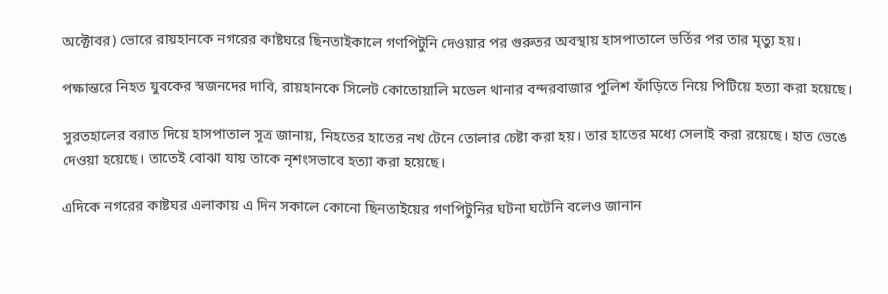অক্টোবর) ভোরে রায়হানকে নগরের কাষ্টঘরে ছিনতাইকালে গণপিটুনি দেওয়ার পর গুরুতর অবস্থায় হাসপাতালে ভর্তির পর তার মৃত্যু হয়।

পক্ষান্তরে নিহত যুবকের স্বজনদের দাবি, রায়হানকে সিলেট কোতোয়ালি মডেল থানার বন্দরবাজার পুলিশ ফাঁড়িতে নিয়ে পিটিয়ে হত্যা করা হয়েছে।

সুরতহালের বরাত দিয়ে হাসপাতাল সূত্র জানায়, নিহতের হাতের নখ টেনে তোলার চেষ্টা করা হয়। তার হাতের মধ্যে সেলাই করা রয়েছে। হাত ভেঙে দেওয়া হয়েছে। তাতেই বোঝা যায় তাকে নৃশংসভাবে হত্যা করা হয়েছে।

এদিকে নগরের কাষ্টঘর এলাকায় এ দিন সকালে কোনো ছিনতাইয়ের গণপিটুনির ঘটনা ঘটেনি বলেও জানান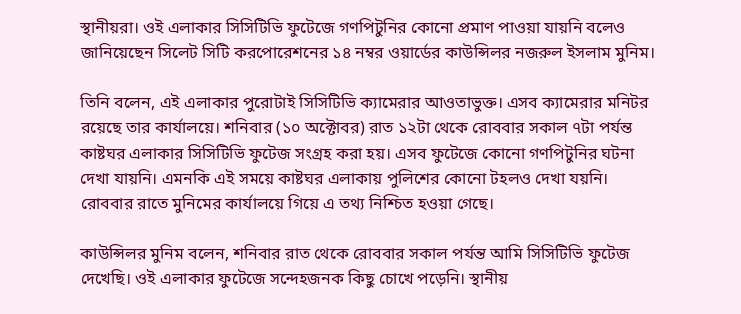স্থানীয়রা। ওই এলাকার সিসিটিভি ফুটেজে গণপিটুনির কোনো প্রমাণ পাওয়া যায়নি বলেও জানিয়েছেন সিলেট সিটি করপোরেশনের ১৪ নম্বর ওয়ার্ডের কাউন্সিলর নজরুল ইসলাম মুনিম।

তিনি বলেন, এই এলাকার পুরোটাই সিসিটিভি ক্যামেরার আওতাভুক্ত। এসব ক্যামেরার মনিটর রয়েছে তার কার্যালয়ে। শনিবার (১০ অক্টোবর) রাত ১২টা থেকে রোববার সকাল ৭টা পর্যন্ত কাষ্টঘর এলাকার সিসিটিভি ফুটেজ সংগ্রহ করা হয়। এসব ফুটেজে কোনো গণপিটুনির ঘটনা দেখা যায়নি। এমনকি এই সময়ে কাষ্টঘর এলাকায় পুলিশের কোনো টহলও দেখা যয়নি। রোববার রাতে মুনিমের কার্যালয়ে গিয়ে এ তথ্য নিশ্চিত হওয়া গেছে।

কাউন্সিলর মুনিম বলেন, শনিবার রাত থেকে রোববার সকাল পর্যন্ত আমি সিসিটিভি ফুটেজ দেখেছি। ওই এলাকার ফুটেজে সন্দেহজনক কিছু চোখে পড়েনি। স্থানীয়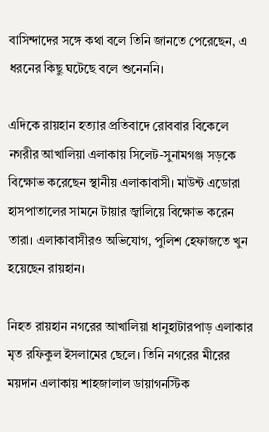বাসিন্দাদের সঙ্গে কথা বলে তিনি জানতে পেরেছেন, এ ধরনের কিছু ঘটেছে বলে শুনেননি।

এদিকে রায়হান হত্যার প্রতিবাদে রোববার বিকেলে নগরীর আখালিয়া এলাকায় সিলেট-সুনামগঞ্জ সড়কে বিক্ষোভ করেছেন স্থানীয় এলাকাবাসী। মাউন্ট এডোরা হাসপাতালের সামনে টায়ার জ্বালিয়ে বিক্ষোভ করেন তারা। এলাকাবাসীরও অভিযোগ, পুলিশ হেফাজতে খুন হয়েছেন রায়হান।

নিহত রায়হান নগরের আখালিয়া ধানুহাটারপাড় এলাকার মৃত রফিকুল ইসলামের ছেলে। তিনি নগরের মীরের ময়দান এলাকায় শাহজালাল ডায়াগনস্টিক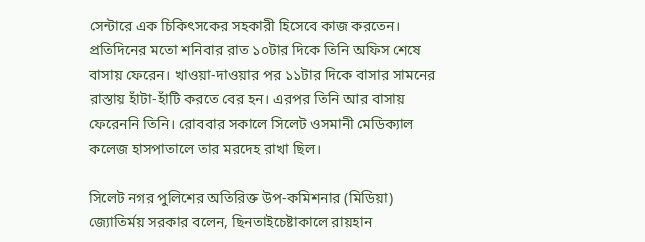সেন্টারে এক চিকিৎসকের সহকারী হিসেবে কাজ করতেন। প্রতিদিনের মতো শনিবার রাত ১০টার দিকে তিনি অফিস শেষে বাসায় ফেরেন। খাওয়া-দাওয়ার পর ১১টার দিকে বাসার সামনের রাস্তায় হাঁটা-হাঁটি করতে বের হন। এরপর তিনি আর বাসায় ফেরেননি তিনি। রোববার সকালে সিলেট ওসমানী মেডিক্যাল কলেজ হাসপাতালে তার মরদেহ রাখা ছিল।

সিলেট নগর পুলিশের অতিরিক্ত উপ-কমিশনার (মিডিয়া) জ্যোতির্ময় সরকার বলেন, ছিনতাইচেষ্টাকালে রায়হান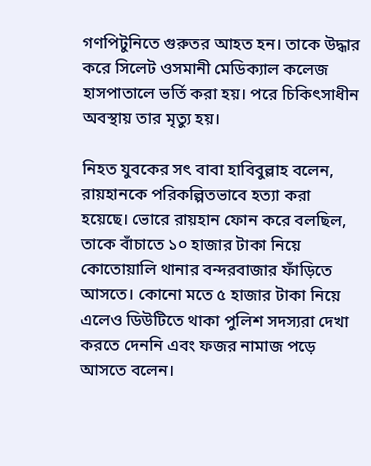গণপিটুনিতে গুরুতর আহত হন। তাকে উদ্ধার করে সিলেট ওসমানী মেডিক্যাল কলেজ হাসপাতালে ভর্তি করা হয়। পরে চিকিৎসাধীন অবস্থায় তার মৃত্যু হয়।

নিহত যুবকের সৎ বাবা হাবিবুল্লাহ বলেন, রায়হানকে পরিকল্পিতভাবে হত্যা করা হয়েছে। ভোরে রায়হান ফোন করে বলছিল, তাকে বাঁচাতে ১০ হাজার টাকা নিয়ে কোতোয়ালি থানার বন্দরবাজার ফাঁড়িতে আসতে। কোনো মতে ৫ হাজার টাকা নিয়ে এলেও ডিউটিতে থাকা পুলিশ সদস্যরা দেখা করতে দেননি এবং ফজর নামাজ পড়ে আসতে বলেন।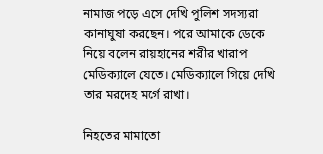নামাজ পড়ে এসে দেখি পুলিশ সদস্যরা কানাঘুষা করছেন। পরে আমাকে ডেকে নিয়ে বলেন রায়হানের শরীর খারাপ মেডিক্যালে যেতে। মেডিক্যালে গিয়ে দেখি তার মরদেহ মর্গে রাখা।

নিহতের মামাতো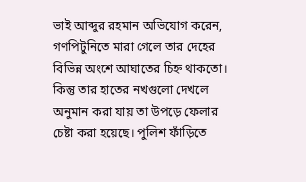ভাই আব্দুর রহমান অভিযোগ করেন, গণপিটুনিতে মারা গেলে তার দেহের বিভিন্ন অংশে আঘাতের চিহ্ন থাকতো। কিন্তু তার হাতের নখগুলো দেখলে অনুমান করা যায় তা উপড়ে ফেলার চেষ্টা করা হয়েছে। পুলিশ ফাঁড়িতে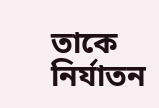তাকে নির্যাতন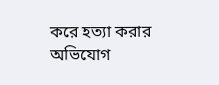করে হত্যা করার অভিযোগ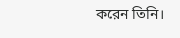করেন তিনি।